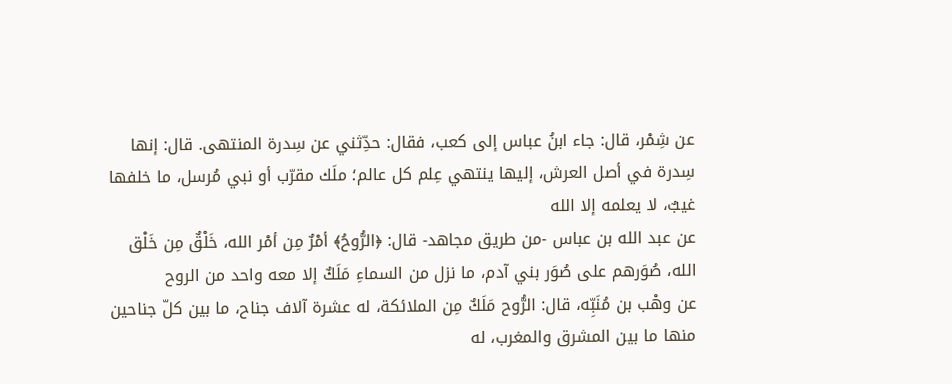عن شِمْر، قال: جاء ابنُ عباس إلى كعب، فقال: حدِّثني عن سِدرة المنتهى. قال: إنها سِدرة في أصل العرش، إليها ينتهي عِلم كل عالم؛ ملَك مقرّب أو نبي مُرسل، ما خلفها غيبٌ، لا يعلمه إلا الله
عن عبد الله بن عباس -من طريق مجاهد- قال: ﴿الرُّوحُ﴾ أمْرٌ مِن أمْر الله، خَلْقٌ مِن خَلْق الله، صُوَرهم على صُوَر بني آدم، ما نزل من السماءِ مَلَكٌ إلا معه واحد من الروح
عن وهْب بن مُنَبِّه، قال: الرُّوح مَلَكٌ مِن الملائكة، له عشرة آلاف جناح، ما بين كلّ جناحين منها ما بين المشرق والمغرب، له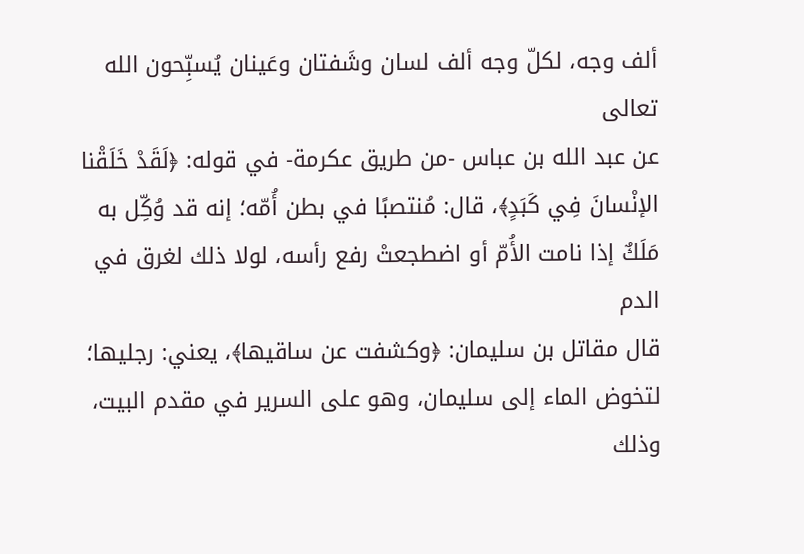ألف وجه، لكلّ وجه ألف لسان وشَفتان وعَينان يُسبِّحون الله تعالى
عن عبد الله بن عباس -من طريق عكرمة- في قوله: ﴿لَقَدْ خَلَقْنا الإنْسانَ فِي كَبَدٍ﴾، قال: مُنتصبًا في بطن أُمّه؛ إنه قد وُكِّل به مَلَكٌ إذا نامت الأُمّ أو اضطجعتْ رفع رأسه، لولا ذلك لغرق في الدم
قال مقاتل بن سليمان: ﴿وكشفت عن ساقيها﴾، يعني: رجليها؛ لتخوض الماء إلى سليمان، وهو على السرير في مقدم البيت، وذلك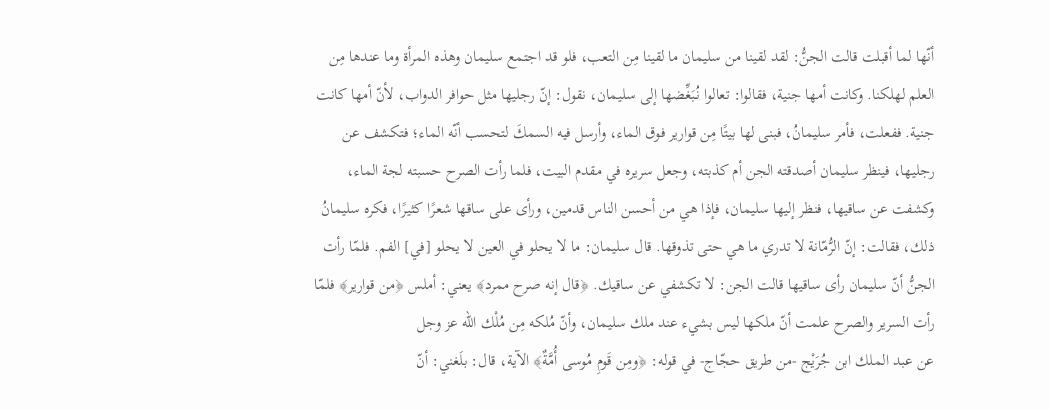أنّها لما أقبلت قالت الجنُّ: لقد لقينا من سليمان ما لقينا مِن التعب، فلو قد اجتمع سليمان وهذه المرأة وما عندها مِن العلم لهلكنا. وكانت أمها جنية، فقالوا: تعالوا نُبَغِّضها إلى سليمان، نقول: إنّ رجليها مثل حوافر الدواب، لأنّ أمها كانت جنية. ففعلت، فأمر سليمانُ، فبنى لها بيتًا مِن قوارير فوق الماء، وأرسل فيه السمكَ لتحسب أنّه الماء؛ فتكشف عن رجليها، فينظر سليمان أصدقته الجن أم كذبته، وجعل سريره في مقدم البيت، فلما رأت الصرح حسبته لجة الماء، وكشفت عن ساقيها، فنظر إليها سليمان، فإذا هي من أحسن الناس قدمين، ورأى على ساقها شعرًا كثيرًا، فكره سليمانُ ذلك، فقالت: إنّ الرُّمّانة لا تدري ما هي حتى تذوقها. قال سليمان: ما لا يحلو في العين لا يحلو [في] الفم. فلمّا رأت الجنُّ أنّ سليمان رأى ساقيها قالت الجن: لا تكشفي عن ساقيك. ﴿قال إنه صرح ممرد﴾ يعني: أملس ﴿من قوارير﴾ فلمّا رأت السرير والصرح علمت أنّ ملكها ليس بشيء عند ملك سليمان، وأنّ مُلكه مِن مُلْك الله عز وجل
عن عبد الملك ابن جُرَيْج -من طريق حجّاج- في قوله: ﴿ومِن قَومِ مُوسى أُمَّةٌ﴾ الآية، قال: بلَغني: أنّ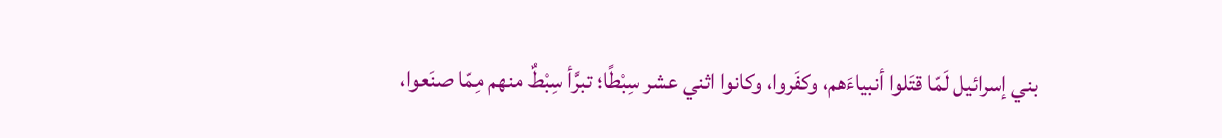بني إسرائيل لَمّا قتَلوا أنبياءَهم، وكفَروا، وكانوا اثني عشر سِبْطًا؛ تبرَّأ سِبْطٌ منهم مِمّا صنَعوا،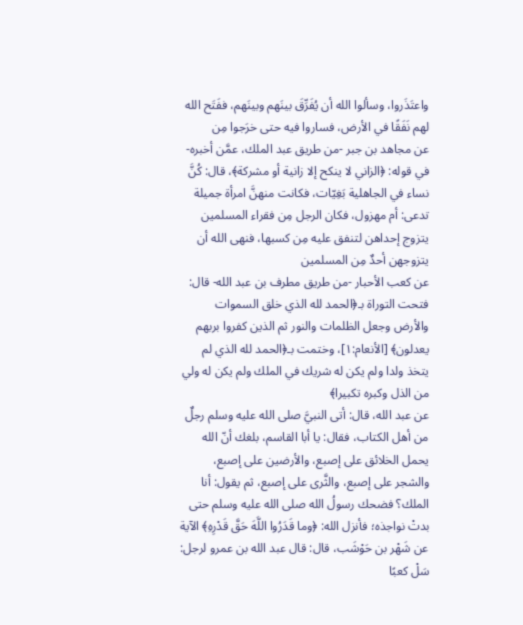واعتَذَروا، وسألوا الله أن يُفَرِّقَ بينَهم وبينَهم، ففَتَح الله لهم نَفَقًا في الأرض، فساروا فيه حتى خرَجوا مِن
عن مجاهد بن جبر -من طريق عبد الملك، عمَّن أخبره- في قوله: ﴿الزاني لا ينكح إلا زانية أو مشركة﴾، قال: كُنَّ نساء في الجاهلية بَغِيّات، فكانت منهنَّ امرأة جميلة تدعى: أم مهزول، فكان الرجل مِن فقراء المسلمين يتزوج إحداهن لتنفق عليه مِن كسبها، فنهى الله أن يتزوجهن أحدٌ مِن المسلمين
عن كعب الأحبار -من طريق مطرف بن عبد الله- قال: فتحت التوراة بـ﴿الحمد لله الذي خلق السموات والأرض وجعل الظلمات والنور ثم الذين كفروا بربهم يعدلون﴾ [الأنعام:١]، وختمت بـ﴿الحمد لله الذي لم يتخذ ولدا ولم يكن له شريك في الملك ولم يكن له ولي من الذل وكبره تكبيرا﴾
عن عبد الله، قال: أتى النبيَّ صلى الله عليه وسلم رجلٌ من أهل الكتاب، فقال: يا أبا القاسم، بلغك أنّ الله يحمل الخلائق على إصبع، والأرضين على إصبع، والشجر على إصبع، والثَّرى على إصبع، ثم يقول: أنا الملك؟ فضحك رسولُ الله صلى الله عليه وسلم حتى بدتْ نواجذه؛ فأنزل الله: ﴿وما قَدَرُوا اللَّهَ حَقَّ قَدْرِهِ﴾ الآية
عن شَهْر بن حَوْشَب، قال: قال عبد الله بن عمرو لرجل: سَلْ كعبًا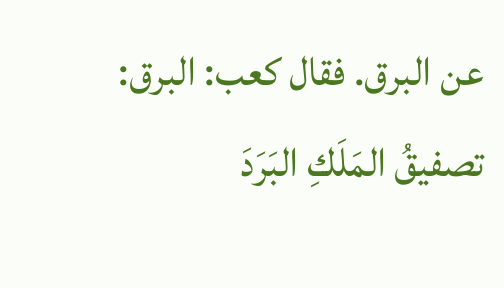عن البرق. فقال كعب: البرق: تصفيقُ المَلَكِ البَرَدَ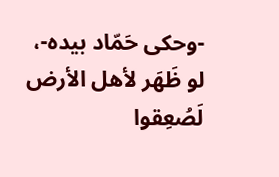-وحكى حَمّاد بيده-، لو ظَهَر لأهل الأرض لَصُعِقوا